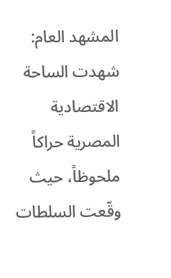المشهد العام:
شهدت الساحة الاقتصادية المصرية حراكاً ملحوظاً، حيث وقّعت السلطات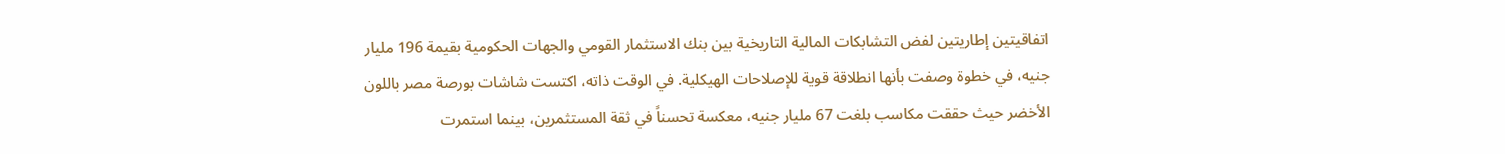اتفاقيتين إطاريتين لفض التشابكات المالية التاريخية بين بنك الاستثمار القومي والجهات الحكومية بقيمة 196 مليار جنيه، في خطوة وصفت بأنها انطلاقة قوية للإصلاحات الهيكلية. في الوقت ذاته، اكتست شاشات بورصة مصر باللون الأخضر حيث حققت مكاسب بلغت 67 مليار جنيه، معكسة تحسناً في ثقة المستثمرين، بينما استمرت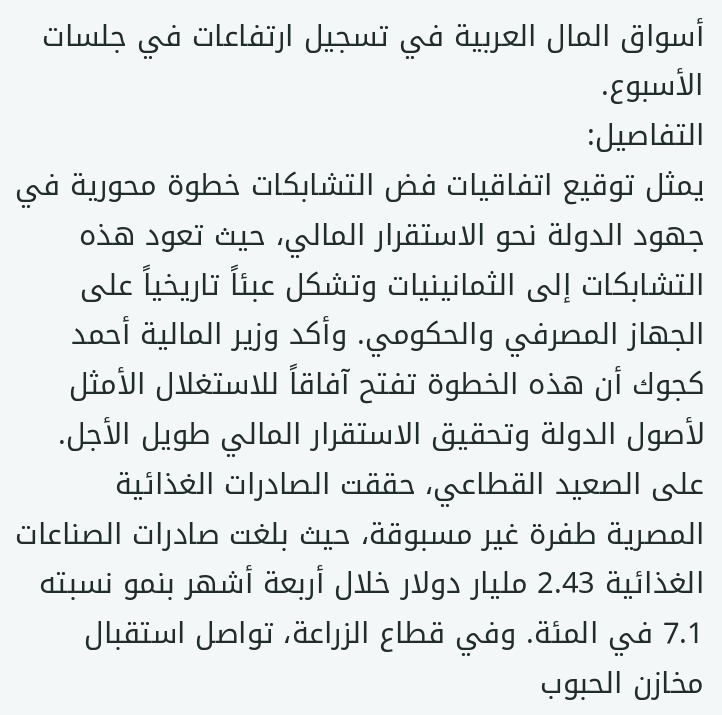أسواق المال العربية في تسجيل ارتفاعات في جلسات الأسبوع.
التفاصيل:
يمثل توقيع اتفاقيات فض التشابكات خطوة محورية في جهود الدولة نحو الاستقرار المالي، حيث تعود هذه التشابكات إلى الثمانينيات وتشكل عبئاً تاريخياً على الجهاز المصرفي والحكومي. وأكد وزير المالية أحمد كجوك أن هذه الخطوة تفتح آفاقاً للاستغلال الأمثل لأصول الدولة وتحقيق الاستقرار المالي طويل الأجل.
على الصعيد القطاعي، حققت الصادرات الغذائية المصرية طفرة غير مسبوقة، حيث بلغت صادرات الصناعات الغذائية 2.43 مليار دولار خلال أربعة أشهر بنمو نسبته 7.1 في المئة. وفي قطاع الزراعة، تواصل استقبال مخازن الحبوب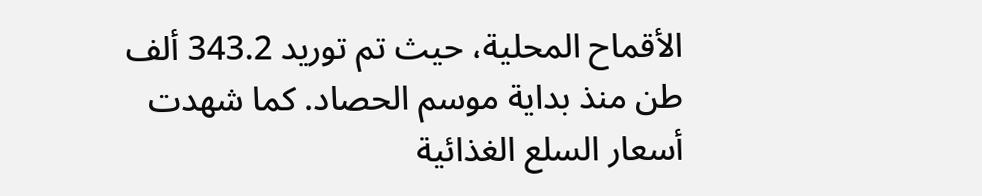الأقماح المحلية، حيث تم توريد 343.2 ألف طن منذ بداية موسم الحصاد. كما شهدت أسعار السلع الغذائية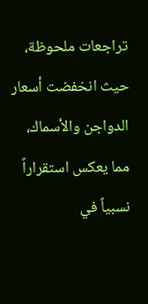تراجعات ملحوظة، حيث انخفضت أسعار الدواجن والأسماك، مما يعكس استقراراً نسبياً في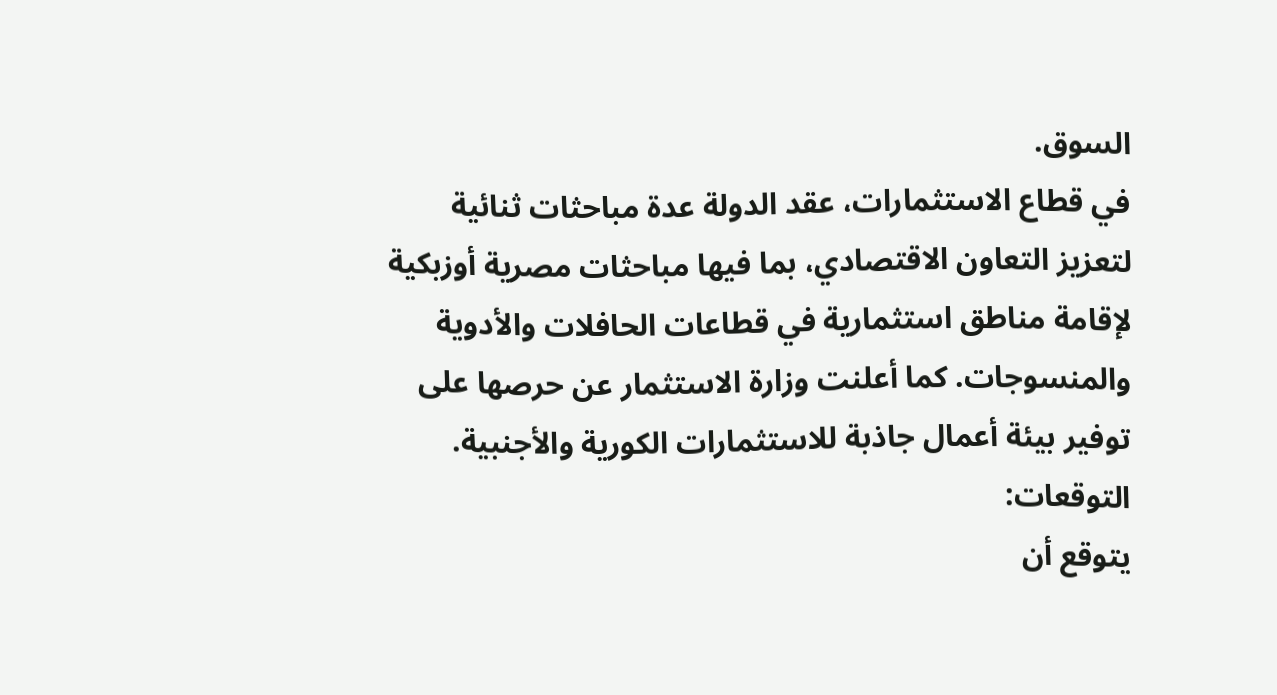السوق.
في قطاع الاستثمارات، عقد الدولة عدة مباحثات ثنائية لتعزيز التعاون الاقتصادي، بما فيها مباحثات مصرية أوزبكية لإقامة مناطق استثمارية في قطاعات الحافلات والأدوية والمنسوجات. كما أعلنت وزارة الاستثمار عن حرصها على توفير بيئة أعمال جاذبة للاستثمارات الكورية والأجنبية.
التوقعات:
يتوقع أن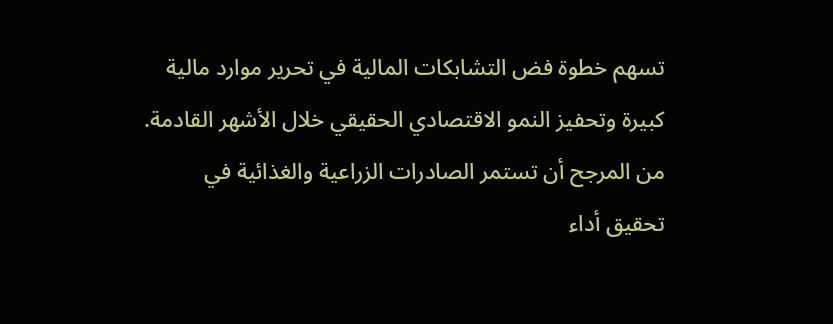تسهم خطوة فض التشابكات المالية في تحرير موارد مالية كبيرة وتحفيز النمو الاقتصادي الحقيقي خلال الأشهر القادمة.
من المرجح أن تستمر الصادرات الزراعية والغذائية في تحقيق أداء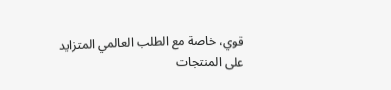قوي، خاصة مع الطلب العالمي المتزايد على المنتجات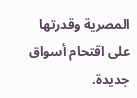المصرية وقدرتها على اقتحام أسواق جديدة.